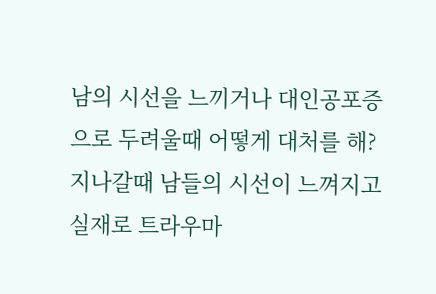남의 시선을 느끼거나 대인공포증으로 두려울때 어떻게 대처를 해? 지나갈때 남들의 시선이 느껴지고 실재로 트라우마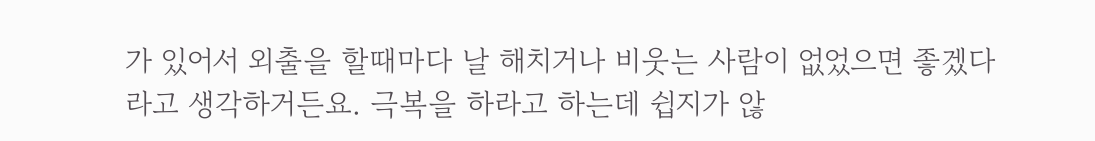가 있어서 외출을 할때마다 날 해치거나 비웃는 사람이 없었으면 좋겠다라고 생각하거든요. 극복을 하라고 하는데 쉽지가 않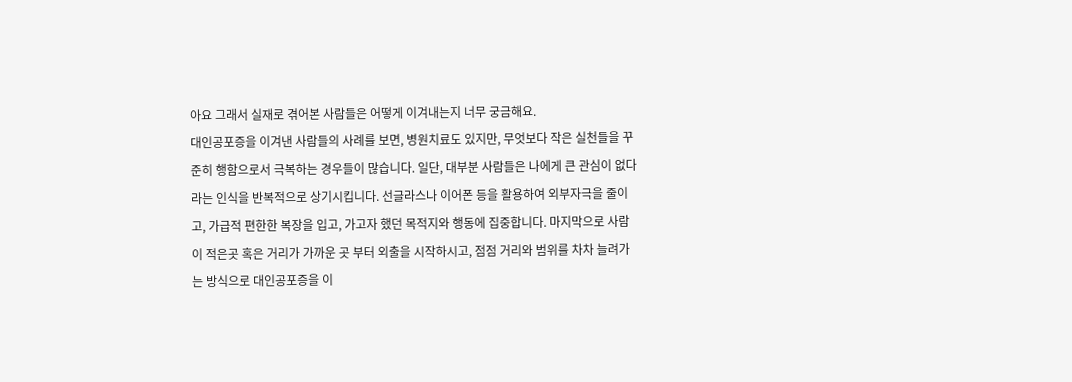아요 그래서 실재로 겪어본 사람들은 어떻게 이겨내는지 너무 궁금해요.
대인공포증을 이겨낸 사람들의 사례를 보면, 병원치료도 있지만, 무엇보다 작은 실천들을 꾸준히 행함으로서 극복하는 경우들이 많습니다. 일단, 대부분 사람들은 나에게 큰 관심이 없다라는 인식을 반복적으로 상기시킵니다. 선글라스나 이어폰 등을 활용하여 외부자극을 줄이고, 가급적 편한한 복장을 입고, 가고자 했던 목적지와 행동에 집중합니다. 마지막으로 사람이 적은곳 혹은 거리가 가까운 곳 부터 외출을 시작하시고, 점점 거리와 범위를 차차 늘려가는 방식으로 대인공포증을 이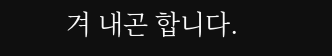겨 내곤 합니다.